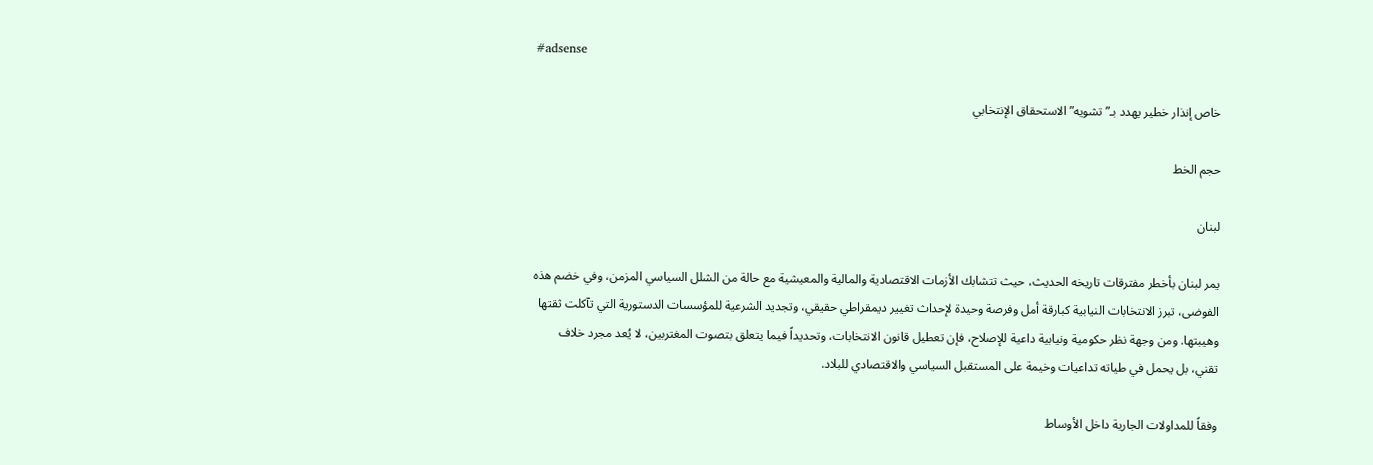#adsense

خاص إنذار خطير يهدد بـ”تشويه” الاستحقاق الإنتخابي

حجم الخط

لبنان

يمر لبنان بأخطر مفترقات تاريخه الحديث، حيث تتشابك الأزمات الاقتصادية والمالية والمعيشية مع حالة من الشلل السياسي المزمن، وفي خضم هذه الفوضى، تبرز الانتخابات النيابية كبارقة أمل وفرصة وحيدة لإحداث تغيير ديمقراطي حقيقي، وتجديد الشرعية للمؤسسات الدستورية التي تآكلت ثقتها وهيبتها. ومن وجهة نظر حكومية ونيابية داعية للإصلاح، فإن تعطيل قانون الانتخابات، وتحديداً فيما يتعلق بتصوت المغتربين، لا يُعد مجرد خلاف تقني، بل يحمل في طياته تداعيات وخيمة على المستقبل السياسي والاقتصادي للبلاد.

وفقاً للمداولات الجارية داخل الأوساط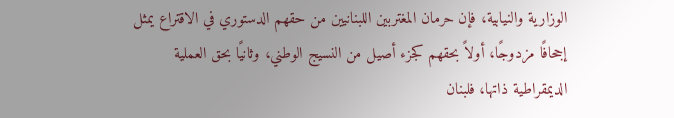الوزارية والنيابية، فإن حرمان المغتربين اللبنانيين من حقهم الدستوري في الاقتراع يمثل إجحافًا مزدوجًا، أولاً بحقهم كجزء أصيل من النسيج الوطني، وثانيًا بحق العملية الديمقراطية ذاتها، فلبنان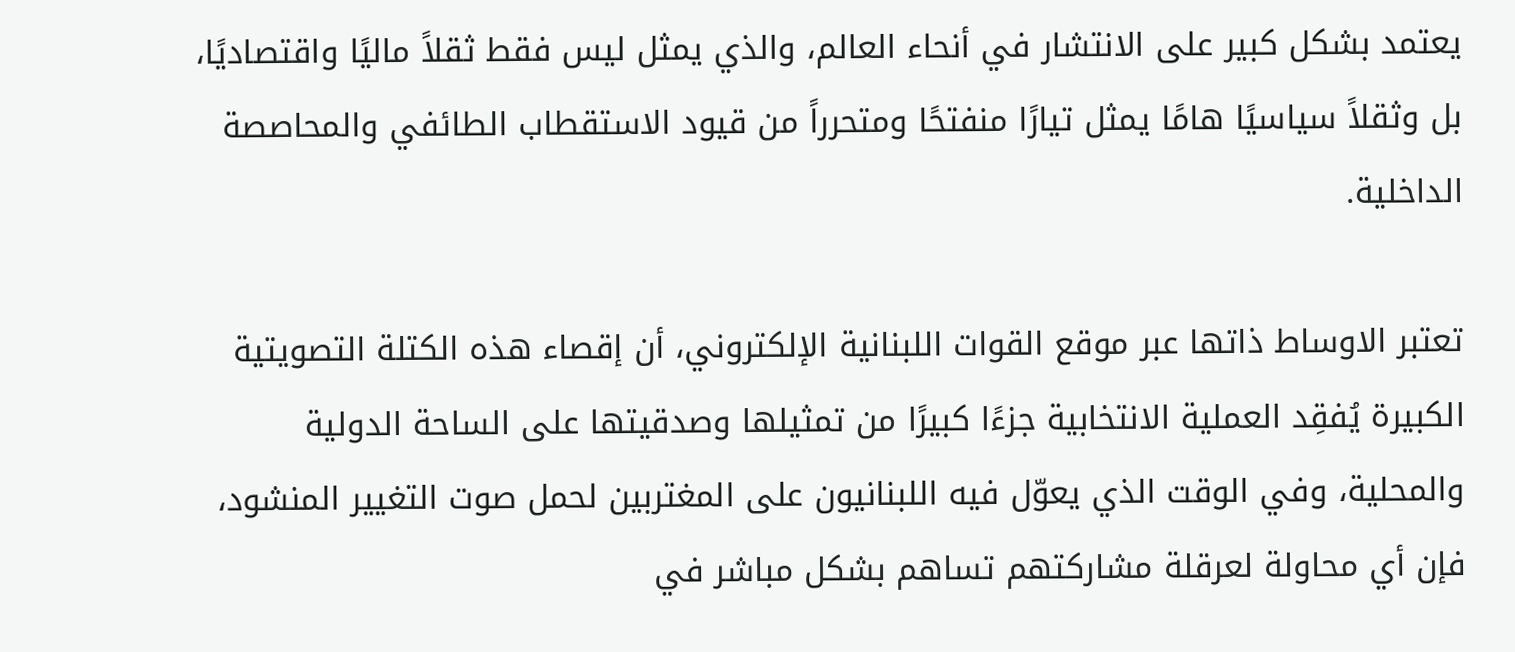يعتمد بشكل كبير على الانتشار في أنحاء العالم، والذي يمثل ليس فقط ثقلاً ماليًا واقتصاديًا، بل وثقلاً سياسيًا هامًا يمثل تيارًا منفتحًا ومتحرراً من قيود الاستقطاب الطائفي والمحاصصة الداخلية.

تعتبر الاوساط ذاتها عبر موقع القوات اللبنانية الإلكتروني، أن إقصاء هذه الكتلة التصويتية الكبيرة يُفقِد العملية الانتخابية جزءًا كبيرًا من تمثيلها وصدقيتها على الساحة الدولية والمحلية، وفي الوقت الذي يعوّل فيه اللبنانيون على المغتربين لحمل صوت التغيير المنشود، فإن أي محاولة لعرقلة مشاركتهم تساهم بشكل مباشر في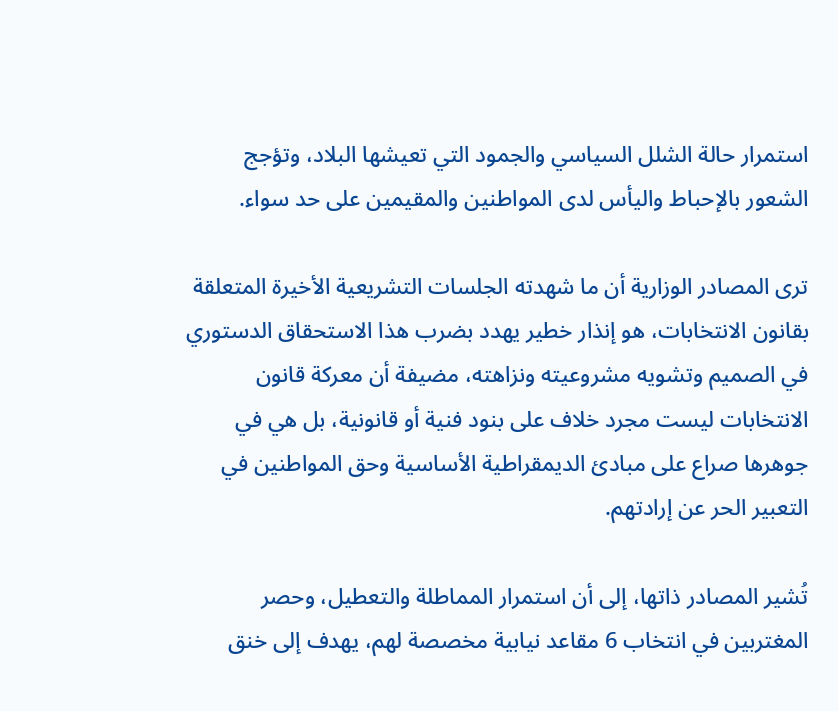استمرار حالة الشلل السياسي والجمود التي تعيشها البلاد، وتؤجج الشعور بالإحباط واليأس لدى المواطنين والمقيمين على حد سواء.

ترى المصادر الوزارية أن ما شهدته الجلسات التشريعية الأخيرة المتعلقة بقانون الانتخابات، هو إنذار خطير يهدد بضرب هذا الاستحقاق الدستوري في الصميم وتشويه مشروعيته ونزاهته، مضيفة أن معركة قانون الانتخابات ليست مجرد خلاف على بنود فنية أو قانونية، بل هي في جوهرها صراع على مبادئ الديمقراطية الأساسية وحق المواطنين في التعبير الحر عن إرادتهم.

تُشير المصادر ذاتها، إلى أن استمرار المماطلة والتعطيل، وحصر المغتربين في انتخاب 6 مقاعد نيابية مخصصة لهم، يهدف إلى خنق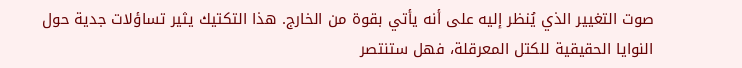صوت التغيير الذي يُنظر إليه على أنه يأتي بقوة من الخارج. هذا التكتيك يثير تساؤلات جدية حول النوايا الحقيقية للكتل المعرقلة، فهل ستنتصر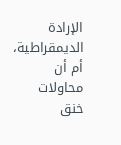الإرادة الديمقراطية، أم أن محاولات خنق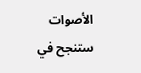الأصوات ستنجح في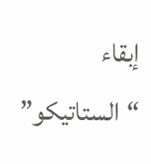إبقاء “الستاتيكو”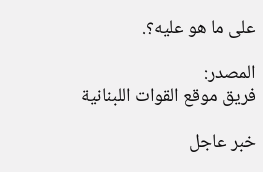على ما هو عليه؟.

المصدر:
فريق موقع القوات اللبنانية

خبر عاجل